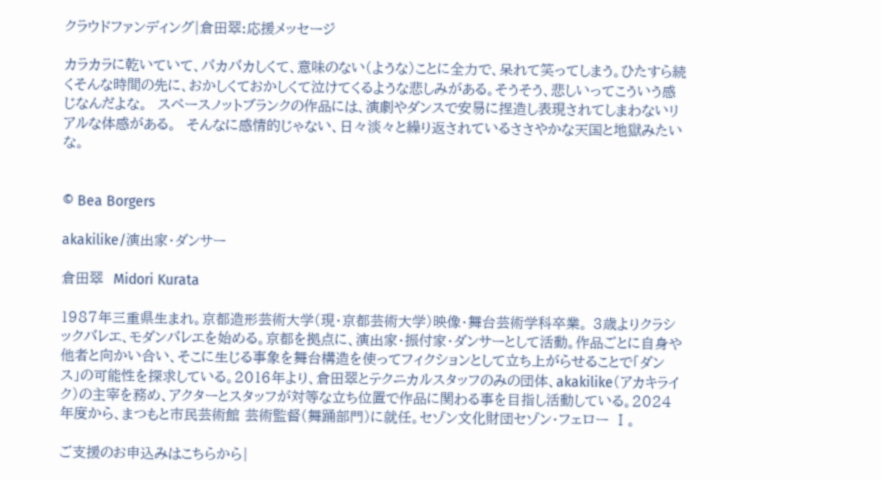クラウドファンディング|倉田翠:応援メッセージ

カラカラに乾いていて、バカバカしくて、意味のない(ような)ことに全力で、呆れて笑ってしまう。ひたすら続くそんな時間の先に、おかしくておかしくて泣けてくるような悲しみがある。そうそう、悲しいってこういう感じなんだよな。  スペースノットブランクの作品には、演劇やダンスで安易に捏造し表現されてしまわないリアルな体感がある。  そんなに感情的じゃない、日々淡々と繰り返されているささやかな天国と地獄みたいな。


© Bea Borgers

akakilike/演出家・ダンサー

倉田翠  Midori Kurata

1987年三重県生まれ。京都造形芸術大学(現・京都芸術大学)映像・舞台芸術学科卒業。 3歳よりクラシックバレエ、モダンバレエを始める。京都を拠点に、演出家・振付家・ダンサーとして活動。作品ごとに自身や他者と向かい合い、そこに生じる事象を舞台構造を使ってフィクションとして立ち上がらせることで「ダンス」の可能性を探求している。2016年より、倉田翠とテクニカルスタッフのみの団体、akakilike(アカキライク)の主宰を務め、アクターとスタッフが対等な立ち位置で作品に関わる事を目指し活動している。2024年度から、まつもと市民芸術館 芸術監督(舞踊部門)に就任。セゾン文化財団セゾン・フェロー Ⅰ。

ご支援のお申込みはこちらから|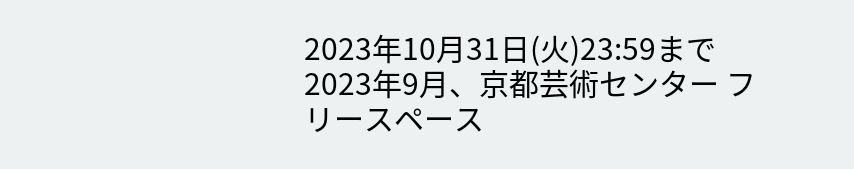2023年10月31日(火)23:59まで 2023年9月、京都芸術センター フリースペース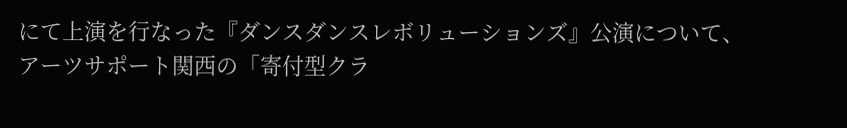にて上演を行なった『ダンスダンスレボリューションズ』公演について、アーツサポート関西の「寄付型クラ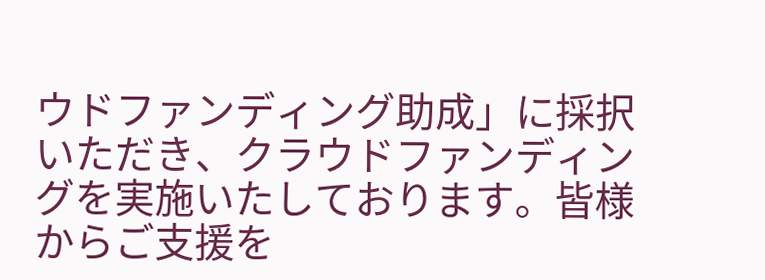ウドファンディング助成」に採択いただき、クラウドファンディングを実施いたしております。皆様からご支援を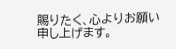賜りたく、心よりお願い申し上げます。